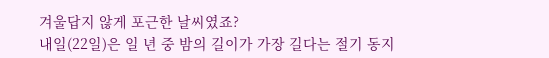겨울답지 않게 포근한 날씨였죠?
내일(22일)은 일 년 중 밤의 길이가 가장 길다는 절기 동지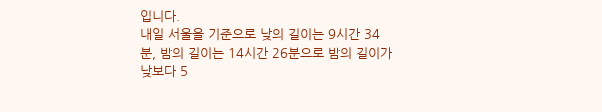입니다.
내일 서울을 기준으로 낮의 길이는 9시간 34분, 밤의 길이는 14시간 26분으로 밤의 길이가 낮보다 5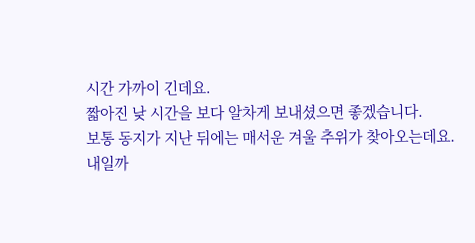시간 가까이 긴데요.
짧아진 낮 시간을 보다 알차게 보내셨으면 좋겠습니다.
보통 동지가 지난 뒤에는 매서운 겨울 추위가 찾아오는데요.
내일까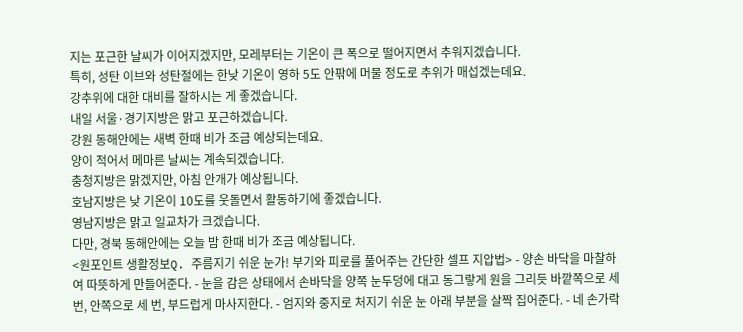지는 포근한 날씨가 이어지겠지만, 모레부터는 기온이 큰 폭으로 떨어지면서 추워지겠습니다.
특히, 성탄 이브와 성탄절에는 한낮 기온이 영하 5도 안팎에 머물 정도로 추위가 매섭겠는데요.
강추위에 대한 대비를 잘하시는 게 좋겠습니다.
내일 서울·경기지방은 맑고 포근하겠습니다.
강원 동해안에는 새벽 한때 비가 조금 예상되는데요.
양이 적어서 메마른 날씨는 계속되겠습니다.
충청지방은 맑겠지만, 아침 안개가 예상됩니다.
호남지방은 낮 기온이 10도를 웃돌면서 활동하기에 좋겠습니다.
영남지방은 맑고 일교차가 크겠습니다.
다만, 경북 동해안에는 오늘 밤 한때 비가 조금 예상됩니다.
<원포인트 생활정보Q. 주름지기 쉬운 눈가! 부기와 피로를 풀어주는 간단한 셀프 지압법> - 양손 바닥을 마찰하여 따뜻하게 만들어준다. - 눈을 감은 상태에서 손바닥을 양쪽 눈두덩에 대고 동그랗게 원을 그리듯 바깥쪽으로 세 번, 안쪽으로 세 번, 부드럽게 마사지한다. - 엄지와 중지로 처지기 쉬운 눈 아래 부분을 살짝 집어준다. - 네 손가락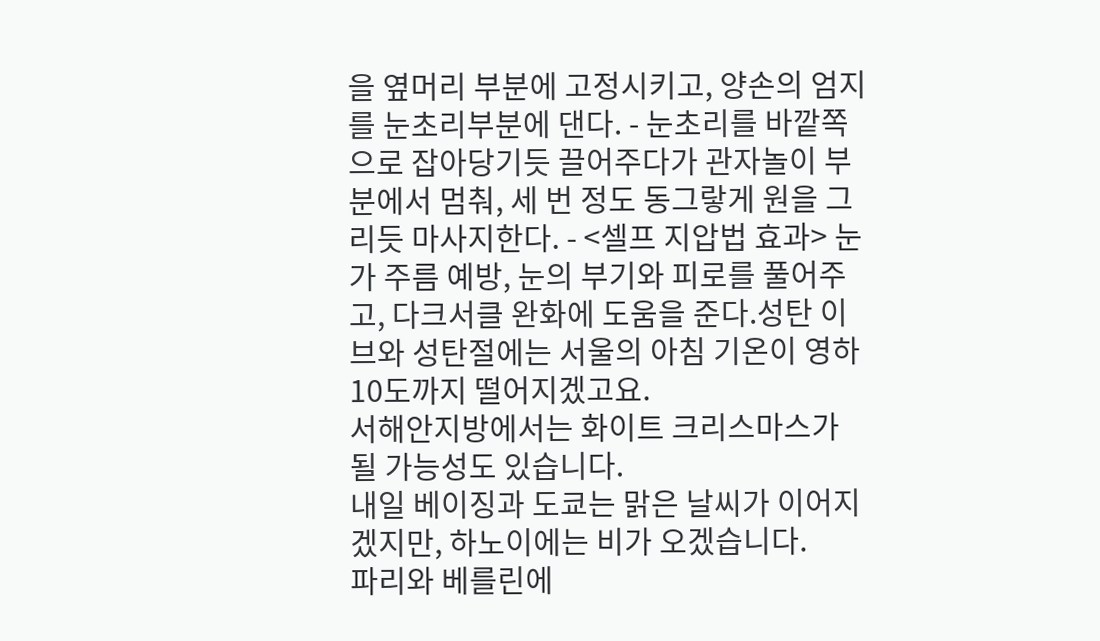을 옆머리 부분에 고정시키고, 양손의 엄지를 눈초리부분에 댄다. - 눈초리를 바깥쪽으로 잡아당기듯 끌어주다가 관자놀이 부분에서 멈춰, 세 번 정도 동그랗게 원을 그리듯 마사지한다. - <셀프 지압법 효과> 눈가 주름 예방, 눈의 부기와 피로를 풀어주고, 다크서클 완화에 도움을 준다.성탄 이브와 성탄절에는 서울의 아침 기온이 영하 10도까지 떨어지겠고요.
서해안지방에서는 화이트 크리스마스가 될 가능성도 있습니다.
내일 베이징과 도쿄는 맑은 날씨가 이어지겠지만, 하노이에는 비가 오겠습니다.
파리와 베를린에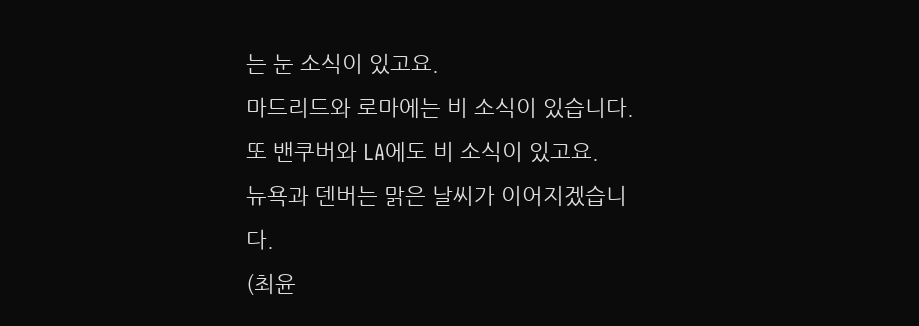는 눈 소식이 있고요.
마드리드와 로마에는 비 소식이 있습니다.
또 밴쿠버와 LA에도 비 소식이 있고요.
뉴욕과 덴버는 맑은 날씨가 이어지겠습니다.
(최윤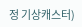정 기상캐스터)